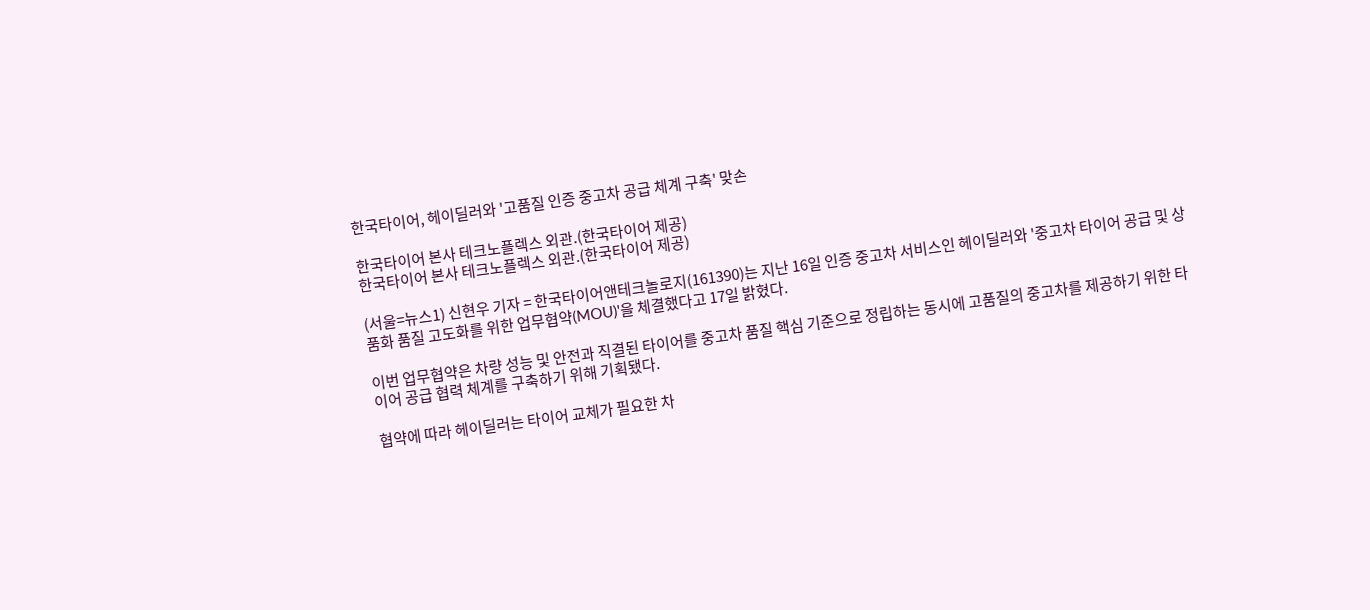한국타이어, 헤이딜러와 '고품질 인증 중고차 공급 체계 구축' 맞손

한국타이어 본사 테크노플렉스 외관.(한국타이어 제공)
한국타이어 본사 테크노플렉스 외관.(한국타이어 제공)

(서울=뉴스1) 신현우 기자 = 한국타이어앤테크놀로지(161390)는 지난 16일 인증 중고차 서비스인 헤이딜러와 '중고차 타이어 공급 및 상품화 품질 고도화를 위한 업무협약(MOU)'을 체결했다고 17일 밝혔다.

이번 업무협약은 차량 성능 및 안전과 직결된 타이어를 중고차 품질 핵심 기준으로 정립하는 동시에 고품질의 중고차를 제공하기 위한 타이어 공급 협력 체계를 구축하기 위해 기획됐다.

협약에 따라 헤이딜러는 타이어 교체가 필요한 차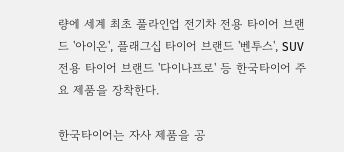량에 세계 최초 풀라인업 전기차 전용 타이어 브랜드 '아이온', 플래그십 타이어 브랜드 '벤투스', SUV 전용 타이어 브랜드 '다이나프로' 등 한국타이어 주요 제품을 장착한다.

한국타이어는 자사 제품을 공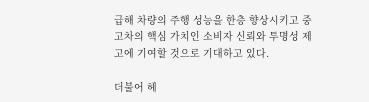급해 차량의 주행 성능을 한층 향상시키고 중고차의 핵심 가치인 소비자 신뢰와 투명성 제고에 기여할 것으로 기대하고 있다.

더불어 헤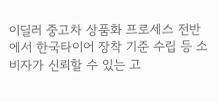이딜러 중고차 상품화 프로세스 전반에서 한국타이어 장착 기준 수립 등 소비자가 신뢰할 수 있는 고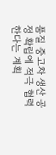품질 중고차 생산 공정 확립에 적극 협력한다는 계획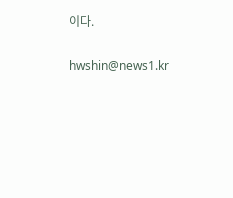이다.

hwshin@news1.kr